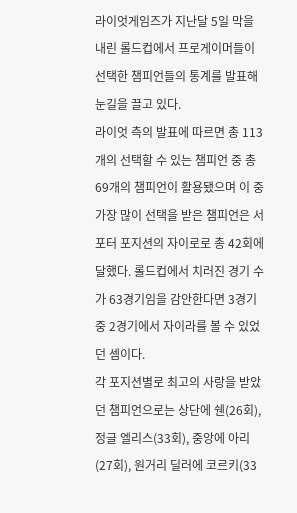라이엇게임즈가 지난달 5일 막을 내린 롤드컵에서 프로게이머들이 선택한 챔피언들의 통계를 발표해 눈길을 끌고 있다.
라이엇 측의 발표에 따르면 총 113개의 선택할 수 있는 챔피언 중 총 69개의 챔피언이 활용됐으며 이 중 가장 많이 선택을 받은 챔피언은 서포터 포지션의 자이로로 총 42회에 달했다. 롤드컵에서 치러진 경기 수가 63경기임을 감안한다면 3경기 중 2경기에서 자이라를 볼 수 있었던 셈이다.
각 포지션별로 최고의 사랑을 받았던 챔피언으로는 상단에 쉔(26회), 정글 엘리스(33회), 중앙에 아리(27회), 원거리 딜러에 코르키(33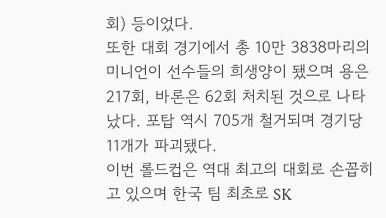회) 등이었다.
또한 대회 경기에서 총 10만 3838마리의 미니언이 선수들의 희생양이 됐으며 용은 217회, 바론은 62회 처치된 것으로 나타났다. 포탑 역시 705개 철거되며 경기당 11개가 파괴됐다.
이번 롤드컵은 역대 최고의 대회로 손꼽히고 있으며 한국 팀 최초로 SK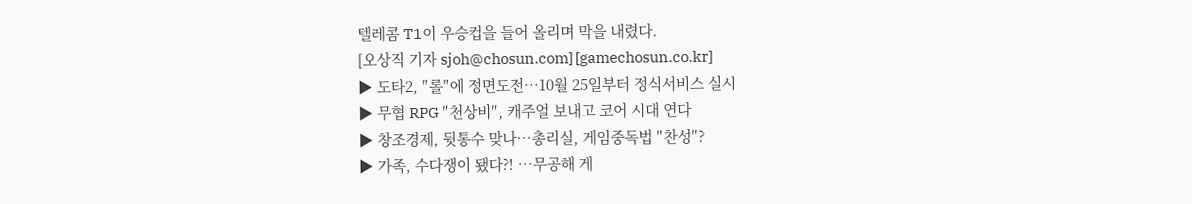텔레콤 T1이 우승컵을 들어 올리며 막을 내렸다.
[오상직 기자 sjoh@chosun.com] [gamechosun.co.kr]
▶ 도타2, ″롤″에 정면도전…10월 25일부터 정식서비스 실시
▶ 무협 RPG ″천상비″, 캐주얼 보내고 코어 시대 연다
▶ 창조경제, 뒷통수 맞나…총리실, 게임중독법 ″찬성″?
▶ 가족, 수다쟁이 됐다?! …무공해 게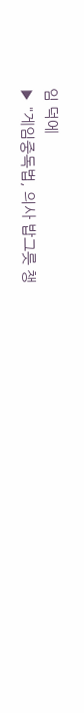임 덕에
▶ "게임중독법, 의사 밥그릇 챙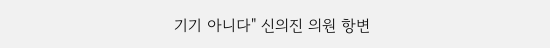기기 아니다" 신의진 의원 항변